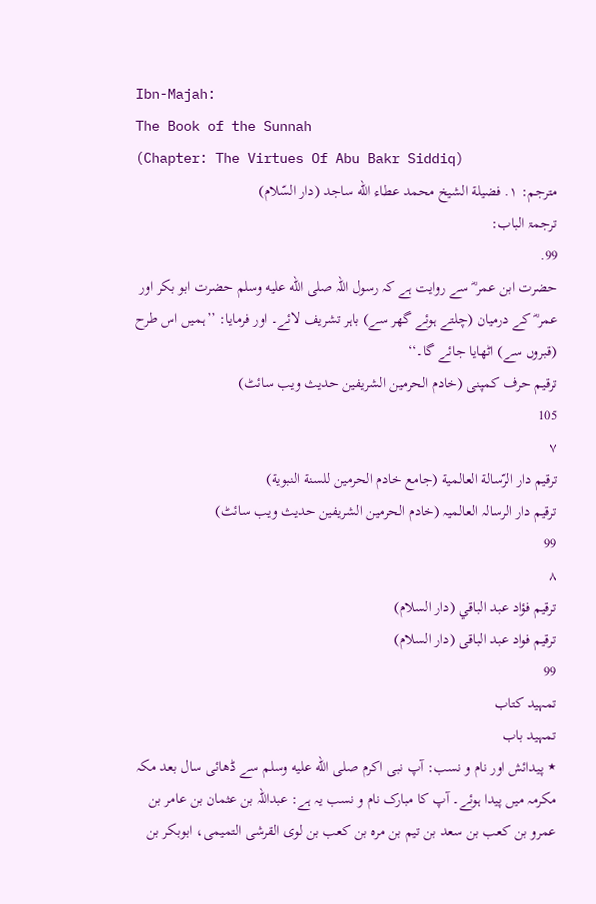Ibn-Majah:
The Book of the Sunnah
(Chapter: The Virtues Of Abu Bakr Siddiq)
مترجم: ١. فضيلة الشيخ محمد عطاء الله ساجد (دار السّلام)
ترجمۃ الباب:
99.
حضرت ابن عمر ؓ سے روایت ہے کہ رسول اللہ صلى الله عليه وسلم حضرت ابو بکر اور عمر ؓ کے درمیان (چلتے ہوئے گھر سے) باہر تشریف لائے۔ اور فرمایا: ’’ہمیں اس طرح (قبروں سے) اٹھایا جائے گا۔‘‘
ترقیم حرف کمپنی (خادم الحرمین الشریفین حدیث ویب سائٹ)
105
٧
ترقيم دار الرّسالة العالمية (جامع خادم الحرمين للسنة النبوية)
ترقیم دار الرسالہ العالمیہ (خادم الحرمین الشریفین حدیث ویب سائٹ)
99
٨
ترقيم فؤاد عبد الباقي (دار السلام)
ترقیم فواد عبد الباقی (دار السلام)
99
تمہید کتاب
تمہید باب
٭ پیدائش اور نام و نسب: آپ نبی اکرم صلى الله عليه وسلم سے ڈھائی سال بعد مکہ مکرمہ میں پیدا ہوئے۔ آپ کا مبارک نام و نسب یہ ہے: عبداللہ بن عثمان بن عامر بن عمرو بن کعب بن سعد بن تیم بن مرہ بن کعب بن لوی القرشی التمیمی، ابوبکر بن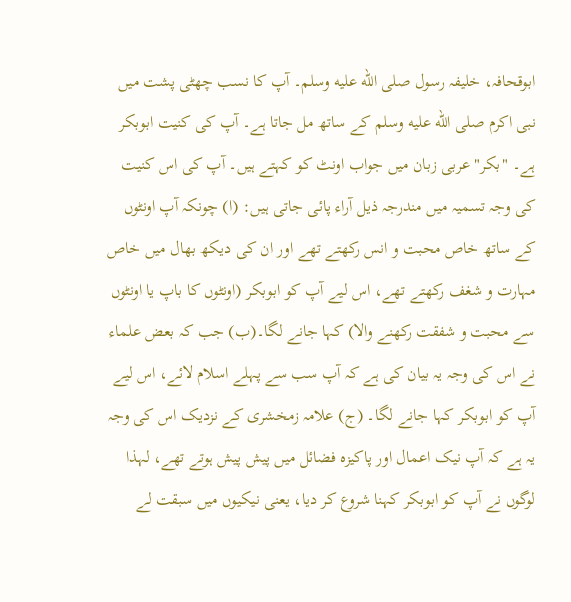ابوقحافہ، خلیفہ رسول صلى الله عليه وسلم۔ آپ کا نسب چھٹی پشت میں نبی اکرم صلى الله عليه وسلم کے ساتھ مل جاتا ہے۔ آپ کی کنیت ابوبکر ہے۔ "بکر" عربی زبان میں جواب اونٹ کو کہتے ہیں۔ آپ کی اس کنیت کی وجہ تسمیہ میں مندرجہ ذیل آراء پائی جاتی ہیں: (ا) چونکہ آپ اونٹوں کے ساتھ خاص محبت و انس رکھتے تھے اور ان کی دیکھ بھال میں خاص مہارت و شغف رکھتے تھے، اس لیے آپ کو ابوبکر (اونٹوں کا باپ یا اونٹوں سے محبت و شفقت رکھنے والا) کہا جانے لگا۔(ب) جب کہ بعض علماء نے اس کی وجہ یہ بیان کی ہے کہ آپ سب سے پہلے اسلام لائے، اس لیے آپ کو ابوبکر کہا جانے لگا۔ (ج) علامہ زمخشری کے نزدیک اس کی وجہ یہ ہے کہ آپ نیک اعمال اور پاکیزہ فضائل میں پیش پیش ہوتے تھے، لہذا لوگوں نے آپ کو ابوبکر کہنا شروع کر دیا، یعنی نیکیوں میں سبقت لے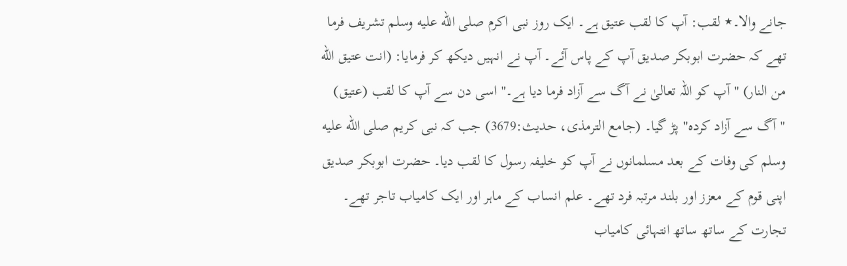جانے والا۔٭ لقب: آپ کا لقب عتیق ہے۔ ایک روز نبی اکرم صلى الله عليه وسلم تشریف فرما تھے کہ حضرت ابوبکر صدیق آپ کے پاس آئے۔ آپ نے انہیں دیکھ کر فرمایا: (انت عتيق الله من النار) "آپ کو اللہ تعالیٰ نے آگ سے آزاد فرما دیا ہے۔" اسی دن سے آپ کا لقب (عتیق) "آگ سے آزاد کردہ" پڑ گیا۔ (جامع الترمذی، حدیث:3679) جب کہ نبی کریم صلى الله عليه وسلم کی وفات کے بعد مسلمانوں نے آپ کو خلیفہ رسول کا لقب دیا۔ حضرت ابوبکر صدیق اپنی قوم کے معزز اور بلند مرتبہ فرد تھے۔ علم انساب کے ماہر اور ایک کامیاب تاجر تھے۔ تجارت کے ساتھ ساتھ انتہائی کامیاب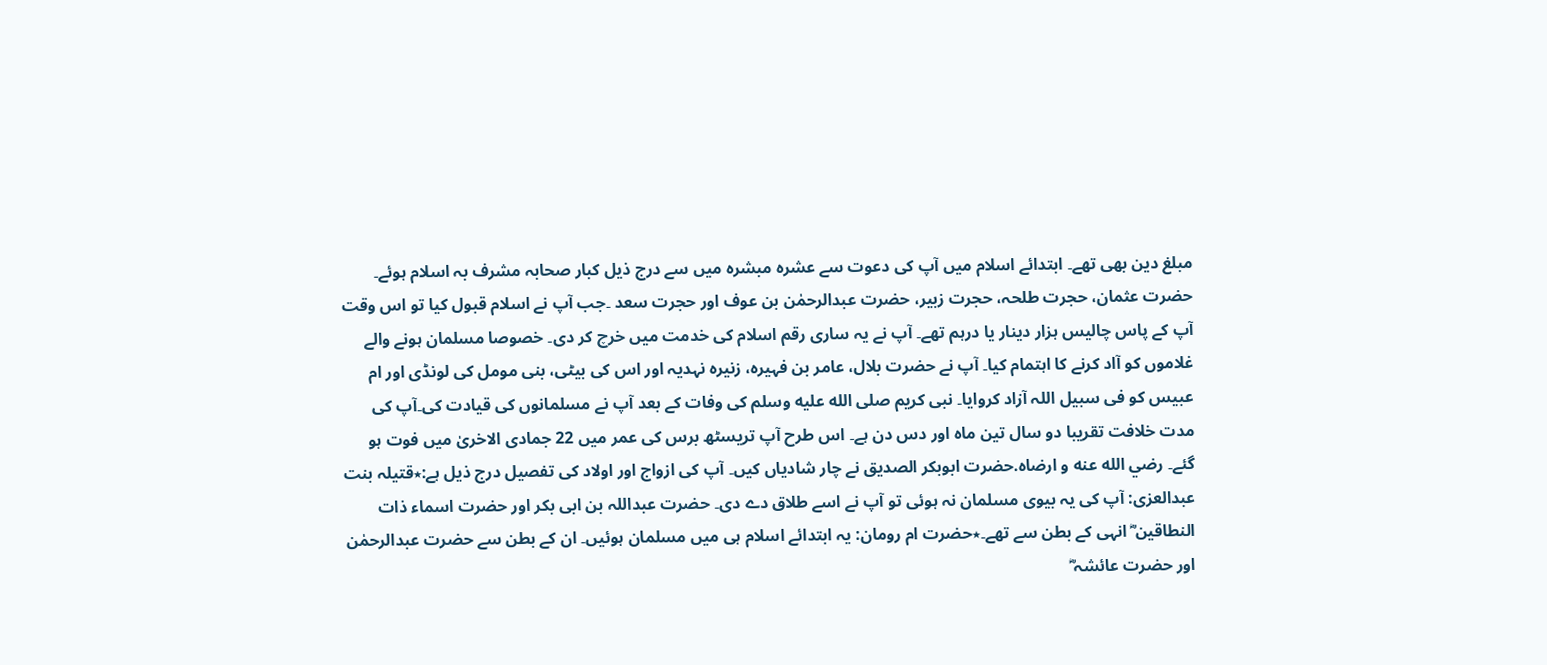مبلغ دین بھی تھے۔ ابتدائے اسلام میں آپ کی دعوت سے عشرہ مبشرہ میں سے درج ذیل کبار صحابہ مشرف بہ اسلام ہوئے۔ حضرت عثمان، حجرت طلحہ، حجرت زبیر، حضرت عبدالرحمٰن بن عوف اور حجرت سعد ۔جب آپ نے اسلام قبول کیا تو اس وقت آپ کے پاس چالیس ہزار دینار یا درہم تھے۔ آپ نے یہ ساری رقم اسلام کی خدمت میں خرچ کر دی۔ خصوصا مسلمان ہونے والے غلاموں کو آاد کرنے کا اہتمام کیا۔ آپ نے حضرت بلال، عامر بن فہیرہ، زنیرہ نہدیہ اور اس کی بیٹی، بنی مومل کی لونڈی اور ام عبیس کو فی سبیل اللہ آزاد کروایا۔ نبی کریم صلى الله عليه وسلم کی وفات کے بعد آپ نے مسلمانوں کی قیادت کی۔آپ کی مدت خلافت تقریبا دو سال تین ماہ اور دس دن ہے۔ اس طرح آپ تریسٹھ برس کی عمر میں 22 جمادی الاخریٰ میں فوت ہو گئے۔ رضي الله عنه و ارضاه.حضرت ابوبکر الصدیق نے چار شادیاں کیں۔ آپ کی ازواج اور اولاد کی تفصیل درج ذیل ہے:٭قتیلہ بنت عبدالعزی: آپ کی یہ بیوی مسلمان نہ ہوئی تو آپ نے اسے طلاق دے دی۔ حضرت عبداللہ بن ابی بکر اور حضرت اسماء ذات النطاقین ؓ انہی کے بطن سے تھے۔٭حضرت ام رومان: یہ ابتدائے اسلام ہی میں مسلمان ہوئیں۔ ان کے بطن سے حضرت عبدالرحمٰن اور حضرت عائشہ ؓ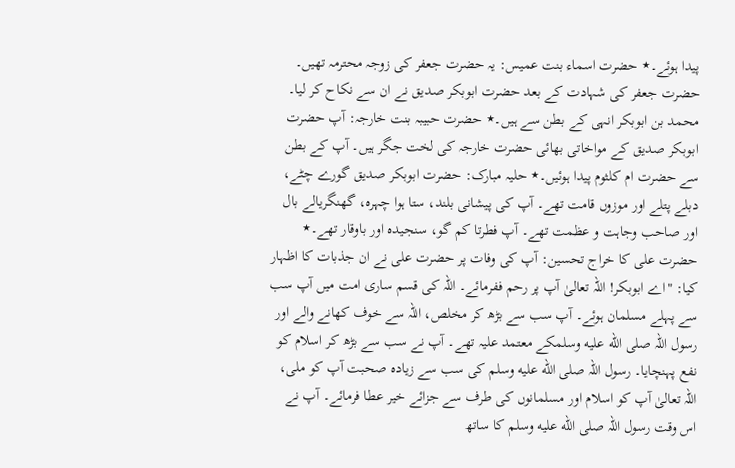پیدا ہوئے۔٭ حضرت اسماء بنت عمیس: یہ حضرت جعفر کی زوجہ محترمہ تھیں۔ حضرت جعفر کی شہادت کے بعد حضرت ابوبکر صدیق نے ان سے نکاح کر لیا۔ محمد بن ابوبکر انہی کے بطن سے ہیں۔٭ حضرت حبیبہ بنت خارجہ: آپ حضرت ابوبکر صدیق کے مواخاتی بھائی حضرت خارجہ کی لخت جگر ہیں۔ آپ کے بطن سے حضرت ام کلثوم پیدا ہوئیں۔٭ حلیہ مبارک: حضرت ابوبکر صدیق گورے چٹے، دبلے پتلے اور موزوں قامت تھے۔ آپ کی پیشانی بلند، ستا ہوا چہرہ، گھنگریالے بال اور صاحب وجاہت و عظمت تھے۔ آپ فطرتا کم گو، سنجیدہ اور باوقار تھے۔٭ حضرت علی کا خراج تحسین: آپ کی وفات پر حضرت علی نے ان جذبات کا اظہار کیا: "اے ابوبکر! اللہ تعالیٰ آپ پر رحم ففرمائے۔ اللہ کی قسم ساری امت میں آپ سب سے پہلے مسلمان ہوئے۔ آپ سب سے بڑھ کر مخلص، اللہ سے خوف کھانے والے اور رسول اللہ صلى الله عليه وسلمکے معتمد علیہ تھے۔ آپ نے سب سے بڑھ کر اسلام کو نفع پہنچایا۔ رسول اللہ صلى الله عليه وسلم کی سب سے زیادہ صحبت آپ کو ملی، اللہ تعالیٰ آپ کو اسلام اور مسلمانوں کی طرف سے جزائے خیر عطا فرمائے۔ آپ نے اس وقت رسول اللہ صلى الله عليه وسلم کا ساتھ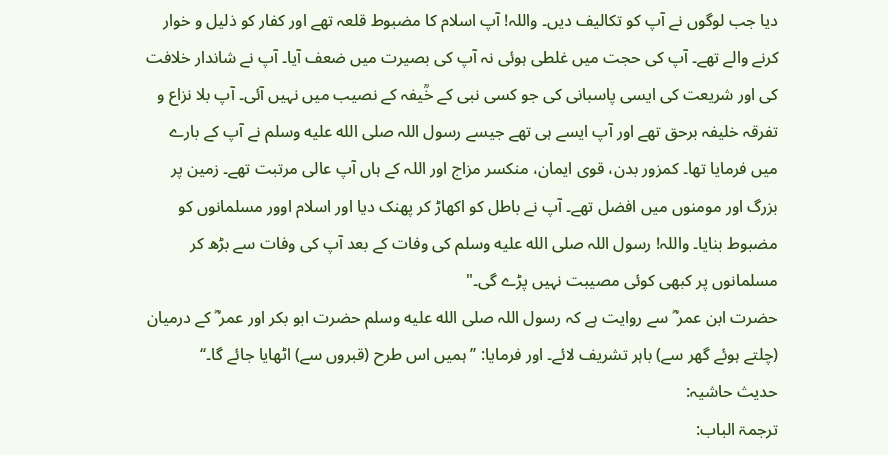دیا جب لوگوں نے آپ کو تکالیف دیں۔ واللہ! آپ اسلام کا مضبوط قلعہ تھے اور کفار کو ذلیل و خوار کرنے والے تھے۔ آپ کی حجت میں غلطی ہوئی نہ آپ کی بصیرت میں ضعف آیا۔ آپ نے شاندار خلافت کی اور شریعت کی ایسی پاسبانی کی جو کسی نبی کے خؒیفہ کے نصیب میں نہیں آئی۔ آپ بلا نزاع و تفرقہ خلیفہ برحق تھے اور آپ ایسے ہی تھے جیسے رسول اللہ صلى الله عليه وسلم نے آپ کے بارے میں فرمایا تھا۔ کمزور بدن، قوی ایمان، منکسر مزاج اور اللہ کے ہاں آپ عالی مرتبت تھے۔ زمین پر بزرگ اور مومنوں میں افضل تھے۔ آپ نے باطل کو اکھاڑ کر پھنک دیا اور اسلام اوور مسلمانوں کو مضبوط بنایا۔ واللہ! رسول اللہ صلى الله عليه وسلم کی وفات کے بعد آپ کی وفات سے بڑھ کر مسلمانوں پر کبھی کوئی مصیبت نہیں پڑے گی۔"
حضرت ابن عمر ؓ سے روایت ہے کہ رسول اللہ صلى الله عليه وسلم حضرت ابو بکر اور عمر ؓ کے درمیان (چلتے ہوئے گھر سے) باہر تشریف لائے۔ اور فرمایا: ’’ہمیں اس طرح (قبروں سے) اٹھایا جائے گا۔‘‘
حدیث حاشیہ:
ترجمۃ الباب: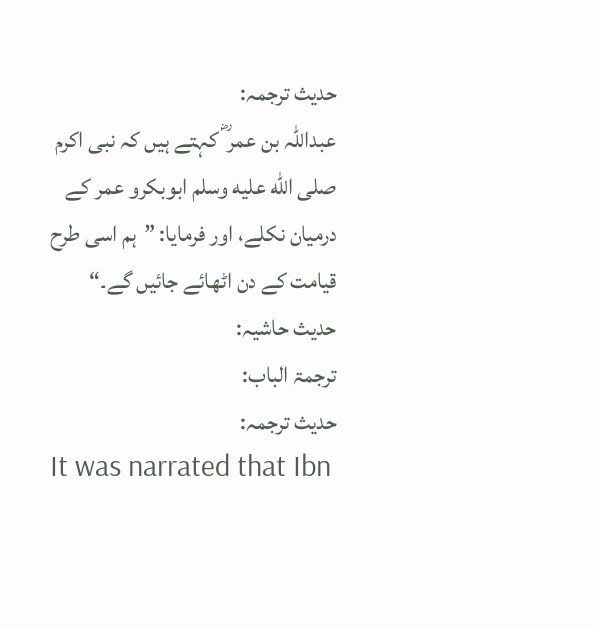حدیث ترجمہ:
عبداللہ بن عمر ؓ کہتے ہیں کہ نبی اکرم صلى الله عليه وسلم ابوبکرو عمر کے درمیان نکلے، اور فرمایا: ”ہم اسی طرح قیامت کے دن اٹھائے جائیں گے۔“
حدیث حاشیہ:
ترجمۃ الباب:
حدیث ترجمہ:
It was narrated that Ibn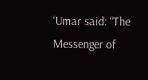‘Umar said: “The Messenger of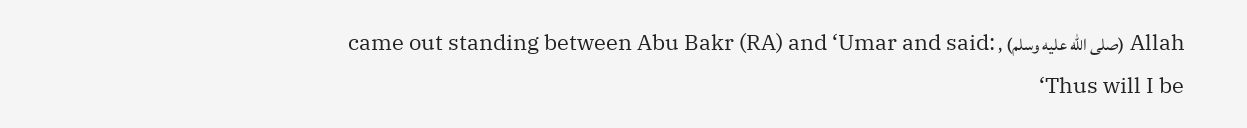Allah (صلى الله عليه وسلم) , came out standing between Abu Bakr (RA) and ‘Umar and said: ‘Thus will I be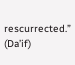rescurrected.” (Da’if)